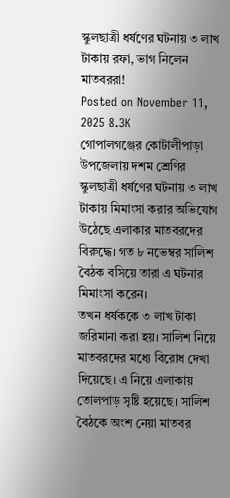স্কুলছাত্রী ধর্ষণের ঘটনায় ৩ লাখ টাকায় রফা, ভাগ নিলেন মাতবররা!
Posted on November 11, 2025 8.3K
গোপালগঞ্জের কোটালীপাড়া উপজেলায় দশম শ্রেণির স্কুলছাত্রী ধর্ষণের ঘটনায় ৩ লাখ টাকায় মিমাংসা করার অভিযোগ উঠেছে এলাকার মাতবরদের বিরুদ্ধে। গত ৮ নভেম্বর সালিশ বৈঠক বসিয়ে তারা এ ঘটনার মিমাংসা করেন।
তখন ধর্ষককে ৩ লাখ টাকা জরিমানা করা হয়। সালিশ নিয়ে মাতবরদের মধ্যে বিরোধ দেখা দিয়েছে। এ নিয়ে এলাকায় তোলপাড় সৃষ্টি হয়েছে। সালিশ বৈঠকে অংশ নেয়া মাতবর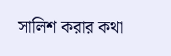সালিশ করার কথা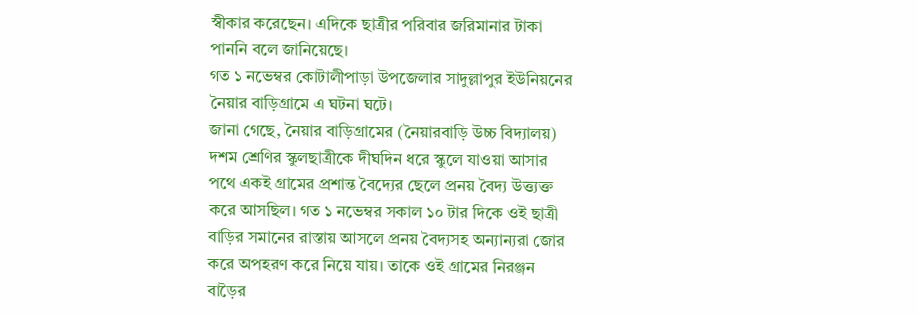স্বীকার করেছেন। এদিকে ছাত্রীর পরিবার জরিমানার টাকা পাননি বলে জানিয়েছে।
গত ১ নভেম্বর কোটালীপাড়া উপজেলার সাদুল্লাপুর ইউনিয়নের নৈয়ার বাড়িগ্রামে এ ঘটনা ঘটে।
জানা গেছে, নৈয়ার বাড়িগ্রামের (নৈয়ারবাড়ি উচ্চ বিদ্যালয়) দশম শ্রেণির স্কুলছাত্রীকে দীঘদিন ধরে স্কুলে যাওয়া আসার পথে একই গ্রামের প্রশান্ত বৈদ্যের ছেলে প্রনয় বৈদ্য উত্ত্যক্ত করে আসছিল। গত ১ নভেম্বর সকাল ১০ টার দিকে ওই ছাত্রী বাড়ির সমানের রাস্তায় আসলে প্রনয় বৈদ্যসহ অন্যান্যরা জোর করে অপহরণ করে নিয়ে যায়। তাকে ওই গ্রামের নিরঞ্জন বাড়ৈর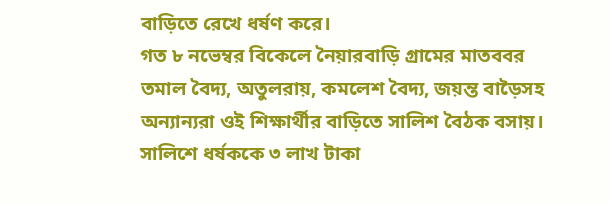বাড়িতে রেখে ধর্ষণ করে।
গত ৮ নভেম্বর বিকেলে নৈয়ারবাড়ি গ্রামের মাতববর তমাল বৈদ্য, অতুলরায়, কমলেশ বৈদ্য, জয়ন্ত বাড়ৈসহ অন্যান্যরা ওই শিক্ষার্থীর বাড়িতে সালিশ বৈঠক বসায়। সালিশে ধর্ষককে ৩ লাখ টাকা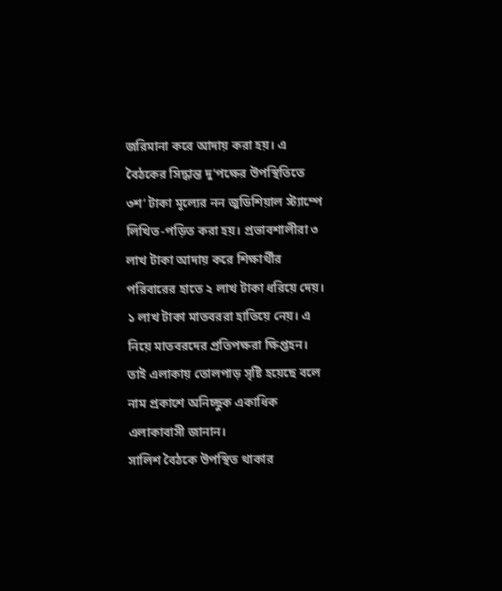জরিমানা করে আদায় করা হয়। এ বৈঠকের সিদ্ধান্ত দু’পক্ষের উপস্থিতিতে ৩শ’ টাকা মূল্যের নন জুডিশিয়াল স্ট্যাম্পে লিখিত-পড়িত করা হয়। প্রভাবশালীরা ৩ লাখ টাকা আদায় করে শিক্ষার্থীর পরিবারের হাতে ২ লাখ টাকা ধরিয়ে দেয়। ১ লাখ টাকা মাতবররা হাতিয়ে নেয়। এ নিয়ে মাতবরদের প্রতিপক্ষরা ক্ষিপ্তহন। তাই এলাকায় তোলপাড় সৃষ্টি হয়েছে বলে নাম প্রকাশে অনিচ্ছুক একাধিক এলাকাবাসী জানান।
সালিশ বৈঠকে উপস্থিত থাকার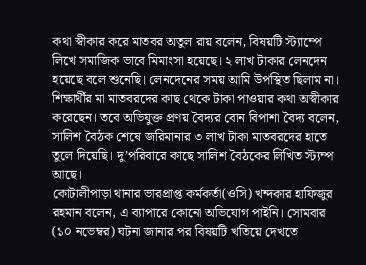কথা স্বীকার করে মাতবর অতুল রায় বলেন, বিষয়টি স্ট্যাম্পে লিখে সমাজিক ভাবে মিমাংসা হয়েছে। ২ লাখ টাকার লেনদেন হয়েছে বলে শুনেছি। লেনদেনের সময় আমি উপস্থিত ছিলাম না।
শিক্ষার্থীর মা মাতবরদের কাছ থেকে টাকা পাওয়ার কথা অস্বীকার করেছেন। তবে অভিযুক্ত প্রণয় বৈদ্যর বোন বিপাশা বৈদ্য বলেন, সালিশ বৈঠক শেষে জরিমানার ৩ লাখ টাকা মাতবরদের হাতে তুলে দিয়েছি। দু’পরিবারে কাছে সালিশ বৈঠকের লিখিত স্ট্যম্প আছে।
কোটালীপাড়া থানার ভারপ্রাপ্ত কর্মকর্তা(ওসি) খন্দকার হাফিজুর রহমান বলেন, এ ব্যাপারে কোনো অভিযোগ পাইনি। সোমবার (১০ নভেম্বর) ঘটনা জানার পর বিষয়টি খতিয়ে দেখতে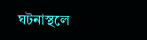ঘটনাস্থলে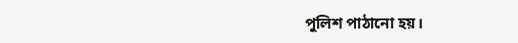পুলিশ পাঠানো হয়।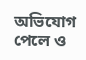অভিযোগ পেলে ও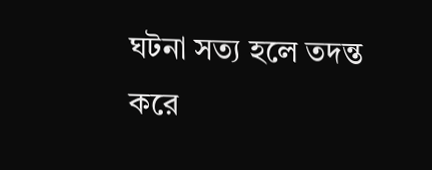ঘটনা সত্য হলে তদন্ত করে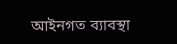আইনগত ব্যাবস্থা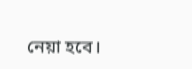নেয়া হবে।